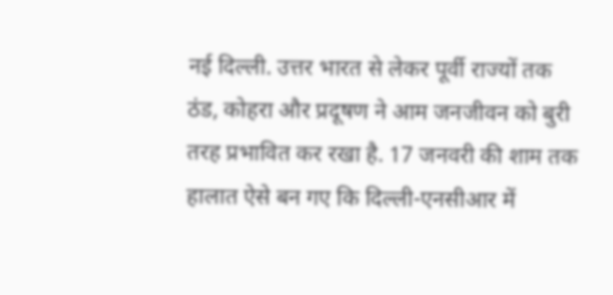नई दिल्ली. उत्तर भारत से लेकर पूर्वी राज्यों तक ठंड, कोहरा और प्रदूषण ने आम जनजीवन को बुरी तरह प्रभावित कर रखा है. 17 जनवरी की शाम तक हालात ऐसे बन गए कि दिल्ली-एनसीआर में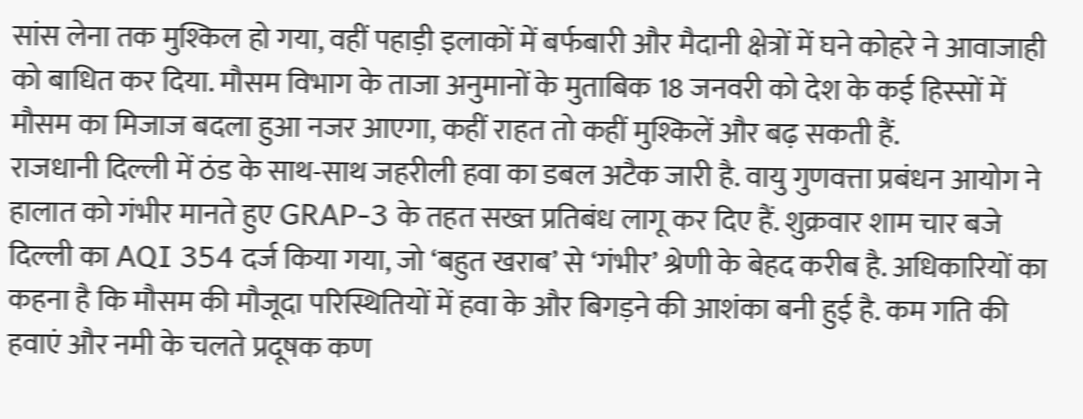सांस लेना तक मुश्किल हो गया, वहीं पहाड़ी इलाकों में बर्फबारी और मैदानी क्षेत्रों में घने कोहरे ने आवाजाही को बाधित कर दिया. मौसम विभाग के ताजा अनुमानों के मुताबिक 18 जनवरी को देश के कई हिस्सों में मौसम का मिजाज बदला हुआ नजर आएगा, कहीं राहत तो कहीं मुश्किलें और बढ़ सकती हैं.
राजधानी दिल्ली में ठंड के साथ-साथ जहरीली हवा का डबल अटैक जारी है. वायु गुणवत्ता प्रबंधन आयोग ने हालात को गंभीर मानते हुए GRAP-3 के तहत सख्त प्रतिबंध लागू कर दिए हैं. शुक्रवार शाम चार बजे दिल्ली का AQI 354 दर्ज किया गया, जो ‘बहुत खराब’ से ‘गंभीर’ श्रेणी के बेहद करीब है. अधिकारियों का कहना है कि मौसम की मौजूदा परिस्थितियों में हवा के और बिगड़ने की आशंका बनी हुई है. कम गति की हवाएं और नमी के चलते प्रदूषक कण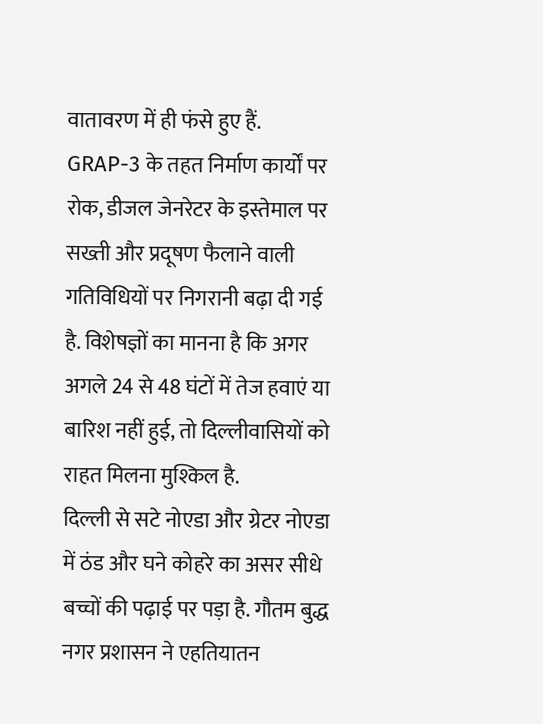वातावरण में ही फंसे हुए हैं. GRAP-3 के तहत निर्माण कार्यों पर रोक, डीजल जेनरेटर के इस्तेमाल पर सख्ती और प्रदूषण फैलाने वाली गतिविधियों पर निगरानी बढ़ा दी गई है. विशेषज्ञों का मानना है कि अगर अगले 24 से 48 घंटों में तेज हवाएं या बारिश नहीं हुई, तो दिल्लीवासियों को राहत मिलना मुश्किल है.
दिल्ली से सटे नोएडा और ग्रेटर नोएडा में ठंड और घने कोहरे का असर सीधे बच्चों की पढ़ाई पर पड़ा है. गौतम बुद्ध नगर प्रशासन ने एहतियातन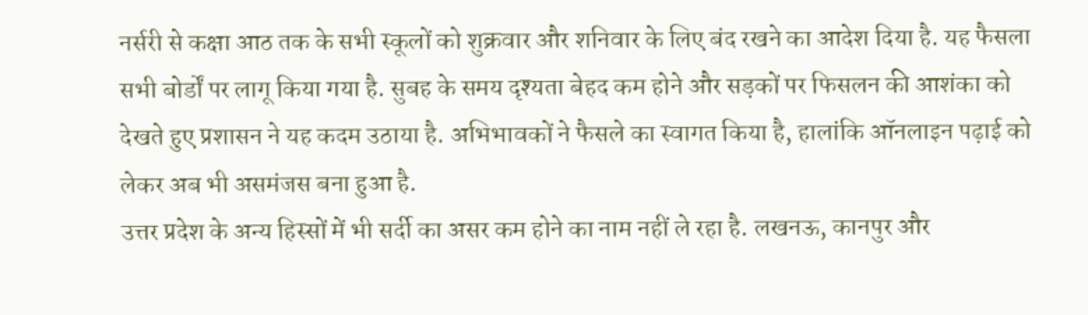नर्सरी से कक्षा आठ तक के सभी स्कूलों को शुक्रवार और शनिवार के लिए बंद रखने का आदेश दिया है. यह फैसला सभी बोर्डों पर लागू किया गया है. सुबह के समय दृश्यता बेहद कम होने और सड़कों पर फिसलन की आशंका को देखते हुए प्रशासन ने यह कदम उठाया है. अभिभावकों ने फैसले का स्वागत किया है, हालांकि ऑनलाइन पढ़ाई को लेकर अब भी असमंजस बना हुआ है.
उत्तर प्रदेश के अन्य हिस्सों में भी सर्दी का असर कम होने का नाम नहीं ले रहा है. लखनऊ, कानपुर और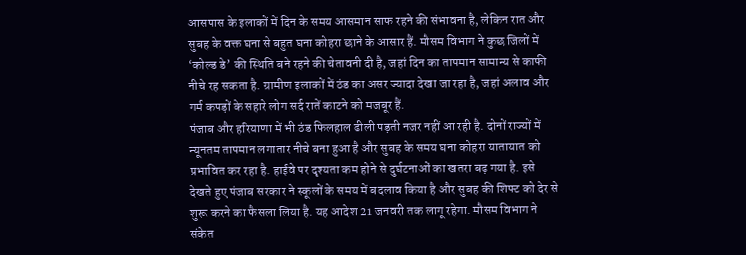आसपास के इलाकों में दिन के समय आसमान साफ रहने की संभावना है, लेकिन रात और सुबह के वक्त घना से बहुत घना कोहरा छाने के आसार हैं. मौसम विभाग ने कुछ जिलों में ‘कोल्ड डे’ की स्थिति बने रहने की चेतावनी दी है, जहां दिन का तापमान सामान्य से काफी नीचे रह सकता है. ग्रामीण इलाकों में ठंड का असर ज्यादा देखा जा रहा है, जहां अलाव और गर्म कपड़ों के सहारे लोग सर्द रातें काटने को मजबूर हैं.
पंजाब और हरियाणा में भी ठंड फिलहाल ढीली पड़ती नजर नहीं आ रही है. दोनों राज्यों में न्यूनतम तापमान लगातार नीचे बना हुआ है और सुबह के समय घना कोहरा यातायात को प्रभावित कर रहा है. हाईवे पर दृश्यता कम होने से दुर्घटनाओं का खतरा बढ़ गया है. इसे देखते हुए पंजाब सरकार ने स्कूलों के समय में बदलाव किया है और सुबह की शिफ्ट को देर से शुरू करने का फैसला लिया है. यह आदेश 21 जनवरी तक लागू रहेगा. मौसम विभाग ने संकेत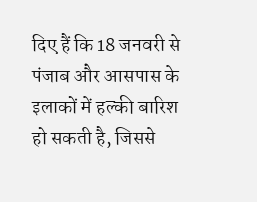दिए हैं कि 18 जनवरी से पंजाब और आसपास के इलाकों में हल्की बारिश हो सकती है, जिससे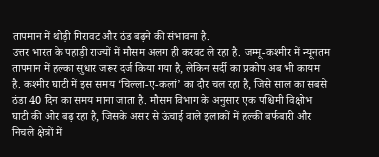तापमान में थोड़ी गिरावट और ठंड बढ़ने की संभावना है.
उत्तर भारत के पहाड़ी राज्यों में मौसम अलग ही करवट ले रहा है. जम्मू-कश्मीर में न्यूनतम तापमान में हल्का सुधार जरूर दर्ज किया गया है, लेकिन सर्दी का प्रकोप अब भी कायम है. कश्मीर घाटी में इस समय ‘चिल्ला-ए-कलां’ का दौर चल रहा है, जिसे साल का सबसे ठंडा 40 दिन का समय माना जाता है. मौसम विभाग के अनुसार एक पश्चिमी विक्षोभ घाटी की ओर बढ़ रहा है, जिसके असर से ऊंचाई वाले इलाकों में हल्की बर्फबारी और निचले क्षेत्रों में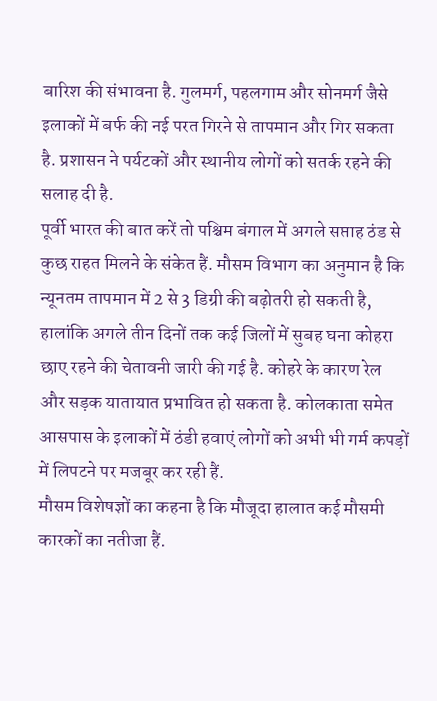बारिश की संभावना है. गुलमर्ग, पहलगाम और सोनमर्ग जैसे इलाकों में बर्फ की नई परत गिरने से तापमान और गिर सकता है. प्रशासन ने पर्यटकों और स्थानीय लोगों को सतर्क रहने की सलाह दी है.
पूर्वी भारत की बात करें तो पश्चिम बंगाल में अगले सप्ताह ठंड से कुछ राहत मिलने के संकेत हैं. मौसम विभाग का अनुमान है कि न्यूनतम तापमान में 2 से 3 डिग्री की बढ़ोतरी हो सकती है, हालांकि अगले तीन दिनों तक कई जिलों में सुबह घना कोहरा छाए रहने की चेतावनी जारी की गई है. कोहरे के कारण रेल और सड़क यातायात प्रभावित हो सकता है. कोलकाता समेत आसपास के इलाकों में ठंडी हवाएं लोगों को अभी भी गर्म कपड़ों में लिपटने पर मजबूर कर रही हैं.
मौसम विशेषज्ञों का कहना है कि मौजूदा हालात कई मौसमी कारकों का नतीजा हैं.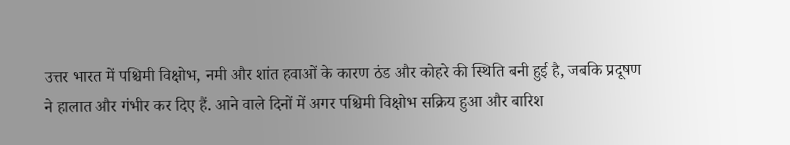उत्तर भारत में पश्चिमी विक्षोभ, नमी और शांत हवाओं के कारण ठंड और कोहरे की स्थिति बनी हुई है, जबकि प्रदूषण ने हालात और गंभीर कर दिए हैं. आने वाले दिनों में अगर पश्चिमी विक्षोभ सक्रिय हुआ और बारिश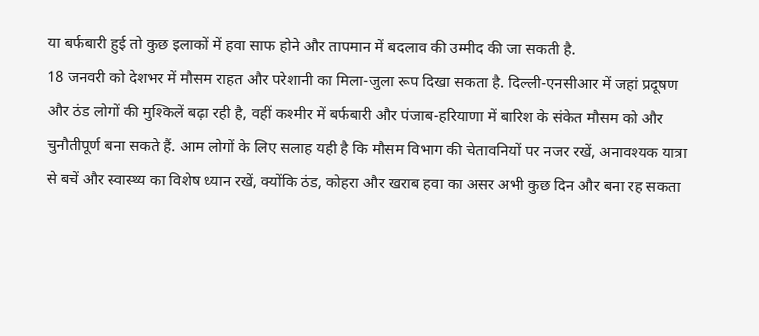या बर्फबारी हुई तो कुछ इलाकों में हवा साफ होने और तापमान में बदलाव की उम्मीद की जा सकती है.
18 जनवरी को देशभर में मौसम राहत और परेशानी का मिला-जुला रूप दिखा सकता है. दिल्ली-एनसीआर में जहां प्रदूषण और ठंड लोगों की मुश्किलें बढ़ा रही है, वहीं कश्मीर में बर्फबारी और पंजाब-हरियाणा में बारिश के संकेत मौसम को और चुनौतीपूर्ण बना सकते हैं. आम लोगों के लिए सलाह यही है कि मौसम विभाग की चेतावनियों पर नजर रखें, अनावश्यक यात्रा से बचें और स्वास्थ्य का विशेष ध्यान रखें, क्योंकि ठंड, कोहरा और खराब हवा का असर अभी कुछ दिन और बना रह सकता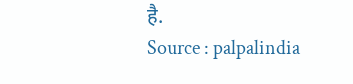है.
Source : palpalindia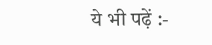ये भी पढ़ें :-